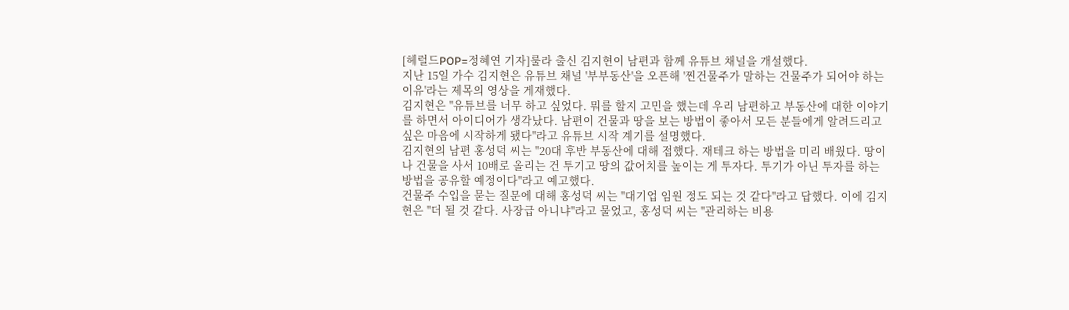[헤럴드POP=정혜연 기자]룰라 출신 김지현이 남편과 함께 유튜브 채널을 개설했다.
지난 15일 가수 김지현은 유튜브 채널 '부부동산'을 오픈해 '찐건물주가 말하는 건물주가 되어야 하는 이유'라는 제목의 영상을 게재했다.
김지현은 "유튜브를 너무 하고 싶었다. 뭐를 할지 고민을 했는데 우리 남편하고 부동산에 대한 이야기를 하면서 아이디어가 생각났다. 남편이 건물과 땅을 보는 방법이 좋아서 모든 분들에게 알려드리고 싶은 마음에 시작하게 됐다"라고 유튜브 시작 계기를 설명했다.
김지현의 남편 홍성덕 씨는 "20대 후반 부동산에 대해 접했다. 재테크 하는 방법을 미리 배웠다. 땅이나 건물을 사서 10배로 올리는 건 투기고 땅의 값어치를 높이는 게 투자다. 투기가 아닌 투자를 하는 방법을 공유할 예정이다"라고 예고했다.
건물주 수입을 묻는 질문에 대해 홍성덕 씨는 "대기업 임원 정도 되는 것 같다"라고 답했다. 이에 김지현은 "더 될 것 같다. 사장급 아니냐"라고 물었고, 홍성덕 씨는 "관리하는 비용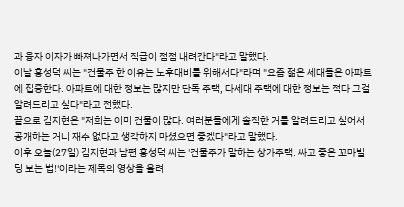과 융자 이자가 빠져나가면서 직급이 점점 내려간다"라고 말했다.
이날 홍성덕 씨는 "건물주 한 이유는 노후대비를 위해서다"라며 "요즘 젊은 세대들은 아파트에 집중한다. 아파트에 대한 정보는 많지만 단독 주택, 다세대 주택에 대한 정보는 적다 그걸 알려드리고 싶다"라고 전했다.
끝으로 김지현은 "저희는 이미 건물이 많다. 여러분들에게 솔직한 거를 알려드리고 싶어서 공개하는 거니 재수 없다고 생각하지 마셨으면 좋겠다"라고 말했다.
이후 오늘(27일) 김지현과 남편 홍성덕 씨는 '건물주가 말하는 상가주택. 싸고 좋은 꼬마빌딩 보는 법!'이라는 제목의 영상을 올려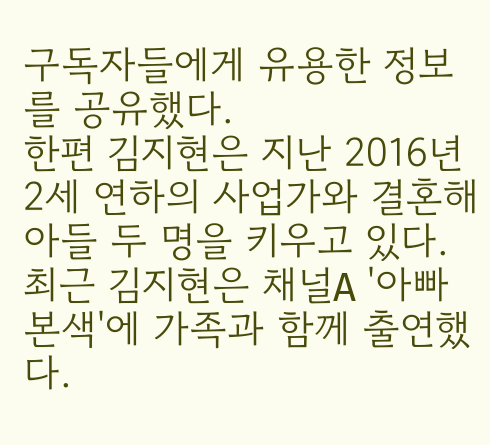구독자들에게 유용한 정보를 공유했다.
한편 김지현은 지난 2016년 2세 연하의 사업가와 결혼해 아들 두 명을 키우고 있다. 최근 김지현은 채널A '아빠본색'에 가족과 함께 출연했다.